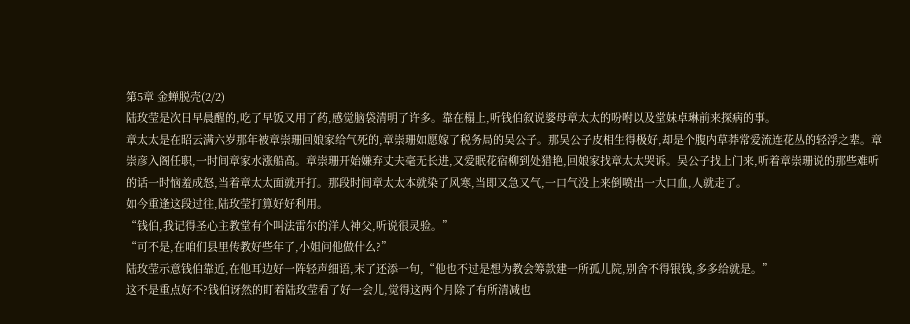第5章 金蝉脱壳(2/2)
陆玫莹是次日早晨醒的,吃了早饭又用了药,感觉脑袋清明了许多。靠在榻上,听钱伯叙说婆母章太太的吩咐以及堂妹卓琳前来探病的事。
章太太是在昭云满六岁那年被章崇珊回娘家给气死的,章崇珊如愿嫁了税务局的吴公子。那吴公子皮相生得极好,却是个腹内草莽常爱流连花丛的轻浮之辈。章崇彦入阁任职,一时间章家水涨船高。章崇珊开始嫌弃丈夫毫无长进,又爱眠花宿柳到处猎艳,回娘家找章太太哭诉。吴公子找上门来,听着章崇珊说的那些难听的话一时恼羞成怒,当着章太太面就开打。那段时间章太太本就染了风寒,当即又急又气,一口气没上来倒喷出一大口血,人就走了。
如今重逢这段过往,陆玫莹打算好好利用。
“钱伯,我记得圣心主教堂有个叫法雷尔的洋人神父,听说很灵验。”
“可不是,在咱们县里传教好些年了,小姐问他做什么?”
陆玫莹示意钱伯靠近,在他耳边好一阵轻声细语,末了还添一句,“他也不过是想为教会筹款建一所孤儿院,别舍不得银钱,多多给就是。”
这不是重点好不?钱伯讶然的盯着陆玫莹看了好一会儿,觉得这两个月除了有所清减也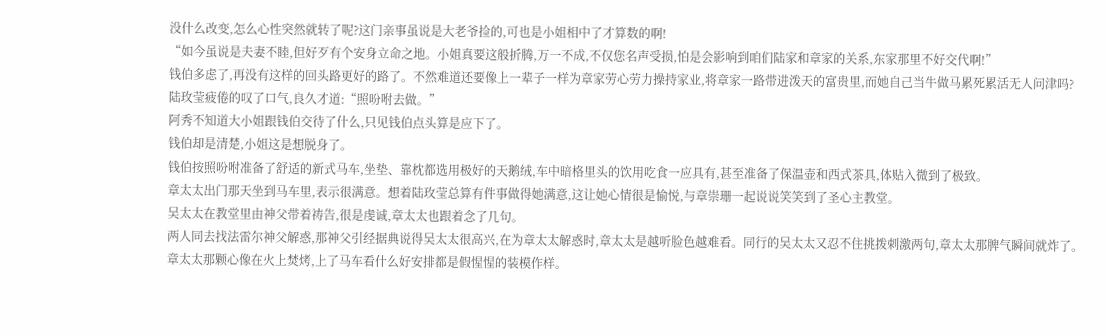没什么改变,怎么心性突然就转了呢?这门亲事虽说是大老爷捡的,可也是小姐相中了才算数的啊!
“如今虽说是夫妻不睦,但好歹有个安身立命之地。小姐真要这般折腾,万一不成,不仅您名声受损,怕是会影响到咱们陆家和章家的关系,东家那里不好交代啊!”
钱伯多虑了,再没有这样的回头路更好的路了。不然难道还要像上一辈子一样为章家劳心劳力操持家业,将章家一路带进泼天的富贵里,而她自己当牛做马累死累活无人问津吗?
陆玫莹疲倦的叹了口气,良久才道:“照吩咐去做。”
阿秀不知道大小姐跟钱伯交待了什么,只见钱伯点头算是应下了。
钱伯却是清楚,小姐这是想脱身了。
钱伯按照吩咐准备了舒适的新式马车,坐垫、靠枕都选用极好的天鹅绒,车中暗格里头的饮用吃食一应具有,甚至准备了保温壶和西式茶具,体贴入微到了极致。
章太太出门那天坐到马车里,表示很满意。想着陆玫莹总算有件事做得她满意,这让她心情很是愉悦,与章崇珊一起说说笑笑到了圣心主教堂。
吴太太在教堂里由神父带着祷告,很是虔诚,章太太也跟着念了几句。
两人同去找法雷尔神父解惑,那神父引经据典说得吴太太很高兴,在为章太太解惑时,章太太是越听脸色越难看。同行的吴太太又忍不住挑拨刺激两句,章太太那脾气瞬间就炸了。
章太太那颗心像在火上焚烤,上了马车看什么好安排都是假惺惺的装模作样。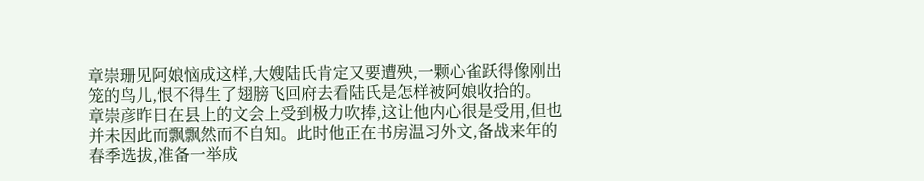章崇珊见阿娘恼成这样,大嫂陆氏肯定又要遭殃,一颗心雀跃得像刚出笼的鸟儿,恨不得生了翅膀飞回府去看陆氏是怎样被阿娘收拾的。
章崇彦昨日在县上的文会上受到极力吹捧,这让他内心很是受用,但也并未因此而飘飘然而不自知。此时他正在书房温习外文,备战来年的春季选拔,准备一举成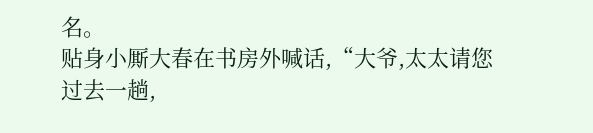名。
贴身小厮大春在书房外喊话,“大爷,太太请您过去一趟,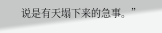说是有天塌下来的急事。”